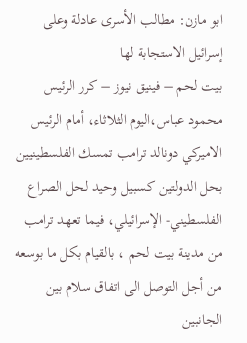ابو مازن: مطالب الأسرى عادلة وعلى إسرائيل الاستجابة لها
بيت لحم – فينيق نيوز – كرر الرئيس محمود عباس،اليوم الثلاثاء، أمام الرئيس الاميركي دونالد ترامب تمسك الفلسطينيين بحل الدولتين كسبيل وحيد لحل الصراع الفلسطيني- الإسرائيلي، فيما تعهد ترامب من مدينة بيت لحم ، بالقيام بكل ما بوسعه من أجل التوصل الى اتفاق سلام بين الجانبين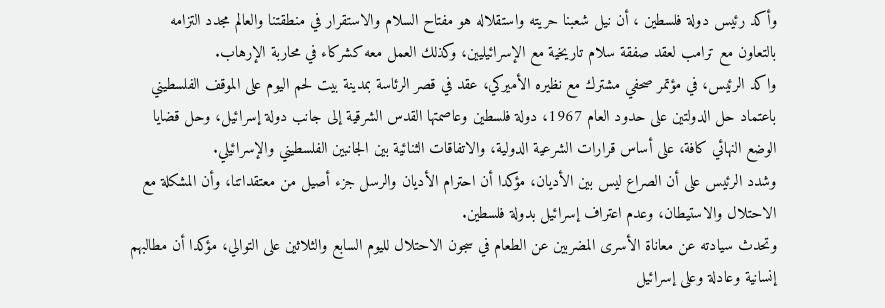وأكد رئيس دولة فلسطين ، أن نيل شعبنا حريته واستقلاله هو مفتاح السلام والاستقرار في منطقتنا والعالم مجدد التزامه بالتعاون مع ترامب لعقد صفقة سلام تاريخية مع الإسرائيليين، وكذلك العمل معه كشركاء في محاربة الإرهاب.
واكد الرئيس، في مؤتمر صحفي مشترك مع نظيره الأميركي، عقد في قصر الرئاسة بمدينة بيت لحم اليوم على الموقف الفلسطيني باعتماد حل الدولتين على حدود العام 1967، دولة فلسطين وعاصمتها القدس الشرقية إلى جانب دولة إسرائيل، وحل قضايا الوضع النهائي كافة، على أساس قرارات الشرعية الدولية، والاتفاقات الثنائية بين الجانبين الفلسطيني والإسرائيلي.
وشدد الرئيس على أن الصراع ليس بين الأديان، مؤكدا أن احترام الأديان والرسل جزء أصيل من معتقداتنا، وأن المشكلة مع الاحتلال والاستيطان، وعدم اعتراف إسرائيل بدولة فلسطين.
وتحدث سيادته عن معاناة الأسرى المضربين عن الطعام في سجون الاحتلال لليوم السابع والثلاثين على التوالي، مؤكدا أن مطالبهم إنسانية وعادلة وعلى إسرائيل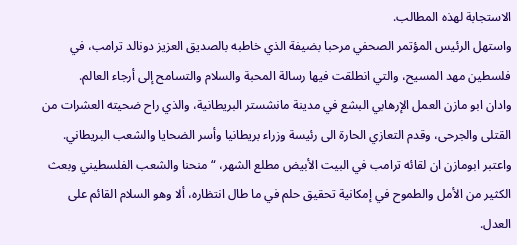الاستجابة لهذه المطالب.
واستهل الرئيس المؤتمر الصحفي مرحبا بضيفة الذي خاطبه بالصديق العزيز دونالد ترامب، في فلسطين مهد المسيح، والتي انطلقت فيها رسالة المحبة والسلام والتسامح إلى أرجاء العالم.
وادان ابو مازن العمل الإرهابي البشع في مدينة مانشستر البريطانية، والذي راح ضحيته العشرات من القتلى والجرحى، وقدم التعازي الحارة الى رئيسة وزراء بريطانيا وأسر الضحايا والشعب البريطاني.
واعتبر ابومازن ان لقائه ترامب في البيت الأبيض مطلع الشهر، “منحنا والشعب الفلسطيني وبعث الكثير من الأمل والطموح في إمكانية تحقيق حلم في ما طال انتظاره، ألا وهو السلام القائم على العدل.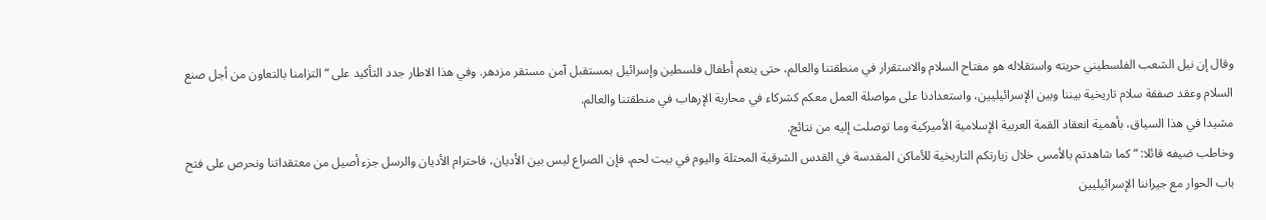وقال إن نيل الشعب الفلسطيني حريته واستقلاله هو مفتاح السلام والاستقرار في منطقتنا والعالم، حتى ينعم أطفال فلسطين وإسرائيل بمستقبل آمن مستقر مزدهر. وفي هذا الاطار جدد التأكيد على “التزامنا بالتعاون من أجل صنع السلام وعقد صفقة سلام تاريخية بيننا وبين الإسرائيليين، واستعدادنا على مواصلة العمل معكم كشركاء في محاربة الإرهاب في منطقتنا والعالم.
مشيدا في هذا السياق، بأهمية انعقاد القمة العربية الإسلامية الأميركية وما توصلت إليه من نتائج.
وخاطب ضيفه قائلا: “كما شاهدتم بالأمس خلال زيارتكم التاريخية للأماكن المقدسة في القدس الشرقية المحتلة واليوم في بيت لحم، فإن الصراع ليس بين الأديان، فاحترام الأديان والرسل جزء أصيل من معتقداتنا ونحرص على فتح باب الحوار مع جيراننا الإسرائيليين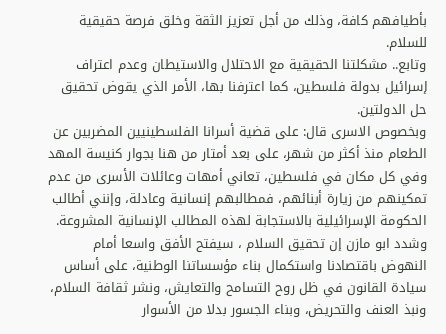بأطيافهم كافة، وذلك من أجل تعزيز الثقة وخلق فرصة حقيقية للسلام.
وتابع.. مشكلتنا الحقيقية مع الاحتلال والاستيطان وعدم اعتراف إسرائيل بدولة فلسطين، كما اعترفنا بها، الأمر الذي يقوض تحقيق حل الدولتين.
وبخصوص الاسرى قال: على قضية أسرانا الفلسطينيين المضربين عن الطعام منذ أكثر من شهر، على بعد أمتار من هنا بجوار كنيسة المهد وفي كل مكان في فلسطين، تعاني أمهات وعائلات الأسرى من عدم تمكينهم من زيارة أبنائهم، فمطالبهم إنسانية وعادلة، وإنني أطالب الحكومة الإسرائيلية بالاستجابة لهذه المطالب الإنسانية المشروعة.
وشدد ابو مازن إن تحقيق السلام ، سيفتح الأفق واسعا أمام النهوض باقتصادنا واستكمال بناء مؤسساتنا الوطنية، على أساس سيادة القانون في ظل روح التسامح والتعايش، ونشر ثقافة السلام، ونبذ العنف والتحريض، وبناء الجسور بدلا من الأسوار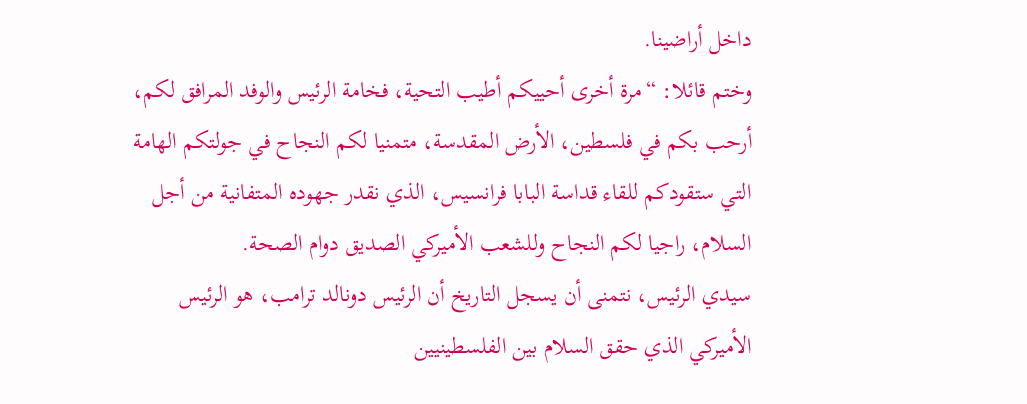داخل أراضينا.
وختم قائلا: “مرة أخرى أحييكم أطيب التحية، فخامة الرئيس والوفد المرافق لكم، أرحب بكم في فلسطين، الأرض المقدسة، متمنيا لكم النجاح في جولتكم الهامة التي ستقودكم للقاء قداسة البابا فرانسيس، الذي نقدر جهوده المتفانية من أجل السلام، راجيا لكم النجاح وللشعب الأميركي الصديق دوام الصحة.
سيدي الرئيس، نتمنى أن يسجل التاريخ أن الرئيس دونالد ترامب، هو الرئيس الأميركي الذي حقق السلام بين الفلسطينيين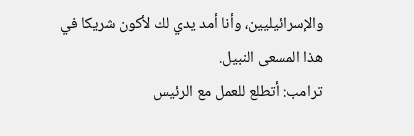والإسرائيليين، وأنا أمد يدي لك لأكون شريكا في هذا المسعى النبيل.
ترامب: أتطلع للعمل مع الرئيس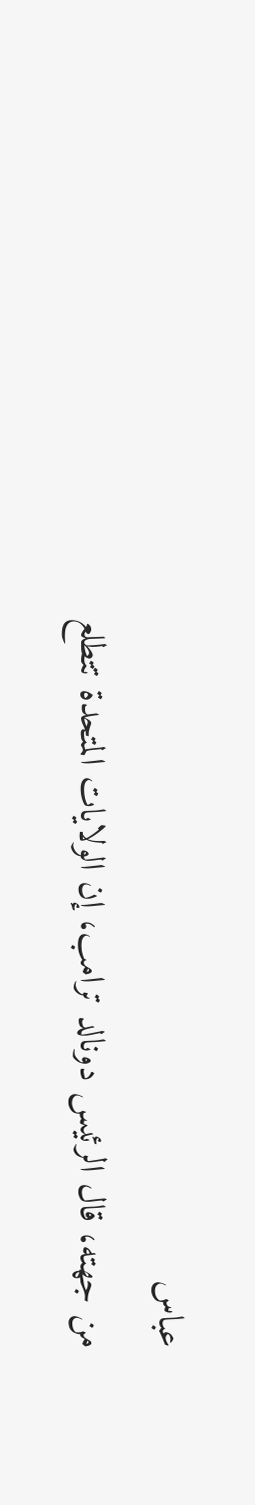عباس
من جهته، قال الرئيس دونالد ترامب، إن الولايات المتحدة تتطلع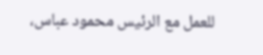للعمل مع الرئيس محمود عباس،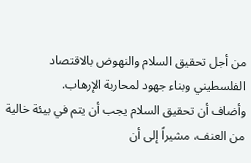من أجل تحقيق السلام والنهوض بالاقتصاد الفلسطيني وبناء جهود لمحاربة الإرهاب.
وأضاف أن تحقيق السلام يجب أن يتم في بيئة خالية من العنف، مشيراً إلى أن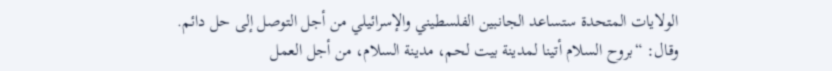الولايات المتحدة ستساعد الجانبين الفلسطيني والإسرائيلي من أجل التوصل إلى حل دائم.
وقال: “بروح السلام أتينا لمدينة بيت لحم، مدينة السلام، من أجل العمل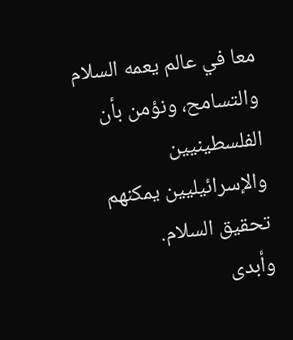معا في عالم يعمه السلام والتسامح، ونؤمن بأن الفلسطينيين والإسرائيليين يمكنهم تحقيق السلام.
وأبدى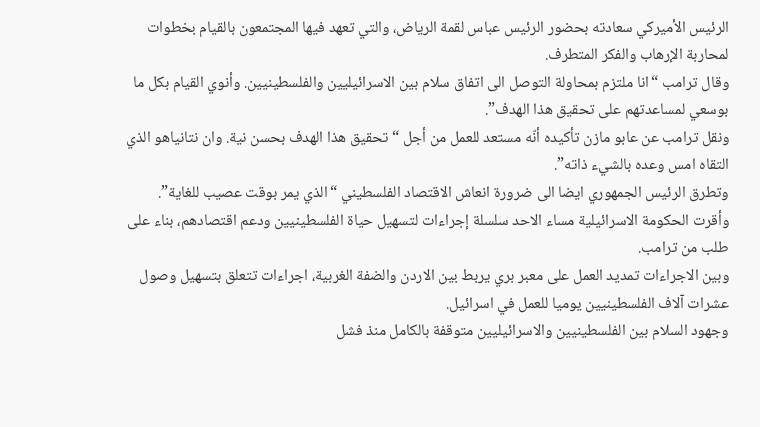الرئيس الأميركي سعادته بحضور الرئيس عباس لقمة الرياض، والتي تعهد فيها المجتمعون بالقيام بخطوات لمحاربة الإرهاب والفكر المتطرف.
وقال ترامب “انا ملتزم بمحاولة التوصل الى اتفاق سلام بين الاسرائيليين والفلسطينيين. وأنوي القيام بكل ما بوسعي لمساعدتهم على تحقيق هذا الهدف”.
ونقل ترامب عن عابو مازن تأكيده أنّه مستعد للعمل من أجل “تحقيق هذا الهدف بحسن نية. وان نتانياهو الذي التقاه امس وعده بالشيء ذاته”.
وتطرق الرئيس الجمهوري ايضا الى ضرورة انعاش الاقتصاد الفلسطيني “الذي يمر بوقت عصيب للغاية”.
وأقرت الحكومة الاسرائيلية مساء الاحد سلسلة إجراءات لتسهيل حياة الفلسطينيين ودعم اقتصادهم، بناء على طلب من ترامب.
وبين الاجراءات تمديد العمل على معبر بري يربط بين الاردن والضفة الغربية، اجراءات تتعلق بتسهيل وصول عشرات آلاف الفلسطينيين يوميا للعمل في اسرائيل.
وجهود السلام بين الفلسطينيين والاسرائيليين متوقفة بالكامل منذ فشل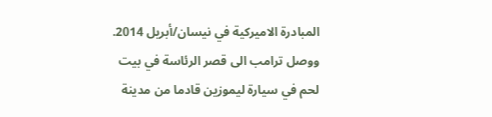المبادرة الاميركية في نيسان/أبريل 2014.
ووصل ترامب الى قصر الرئاسة في بيت لحم في سيارة ليموزين قادما من مدينة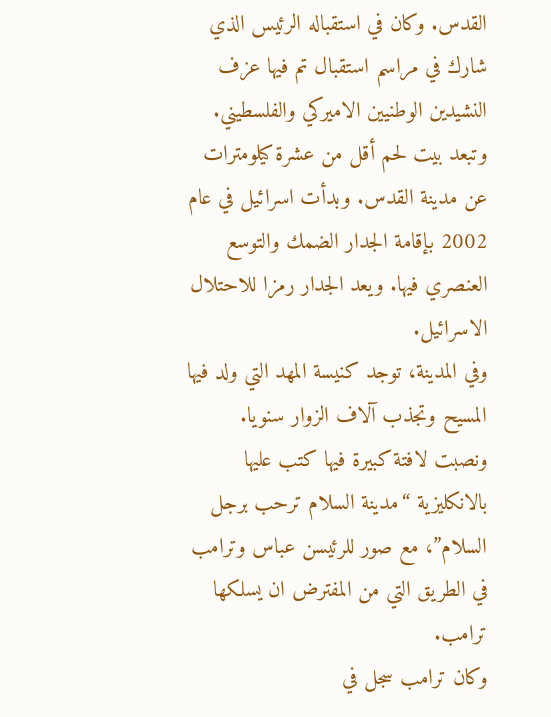القدس. وكان في استقباله الرئيس الذي شارك في مراسم استقبال تم فيها عزف النشيدين الوطنيين الاميركي والفلسطيني.
وتبعد بيت لحم أقل من عشرة كيلومترات عن مدينة القدس. وبدأت اسرائيل في عام 2002 بإقامة الجدار الضمك والتوسع العنصري فيها. ويعد الجدار رمزا للاحتلال الاسرائيل.
وفي المدينة، توجد كنيسة المهد التي ولد فيها المسيح وتجذب آلاف الزوار سنويا.
ونصبت لافتة كبيرة فيها كتب عليها بالانكليزية “مدينة السلام ترحب برجل السلام”، مع صور للرئيسن عباس وترامب في الطريق التي من المفترض ان يسلكها ترامب.
وكان ترامب سجل في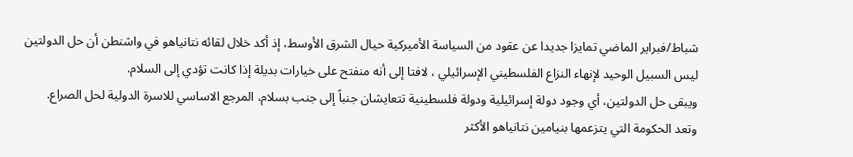شباط/فبراير الماضي تمايزا جديدا عن عقود من السياسة الأميركية حيال الشرق الأوسط، إذ أكد خلال لقائه نتانياهو في واشنطن أن حل الدولتين ليس السبيل الوحيد لإنهاء النزاع الفلسطيني الإسرائيلي ، لافتا إلى أنه منفتح على خيارات بديلة إذا كانت تؤدي إلى السلام.
ويبقى حل الدولتين، أي وجود دولة إسرائيلية ودولة فلسطينية تتعايشان جنباً إلى جنب بسلام، المرجع الاساسي للاسرة الدولية لحل الصراع.
وتعد الحكومة التي يتزعمها بنيامين نتانياهو الأكثر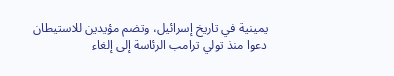يمينية في تاريخ إسرائيل، وتضم مؤيدين للاستيطان دعوا منذ تولي ترامب الرئاسة إلى إلغاء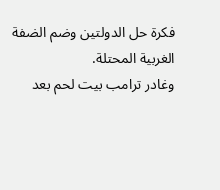فكرة حل الدولتين وضم الضفة الغربية المحتلة.
وغادر ترامب بيت لحم بعد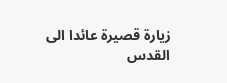زيارة قصيرة عائدا الى القدس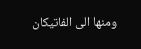ومنها الى الفاتيكان